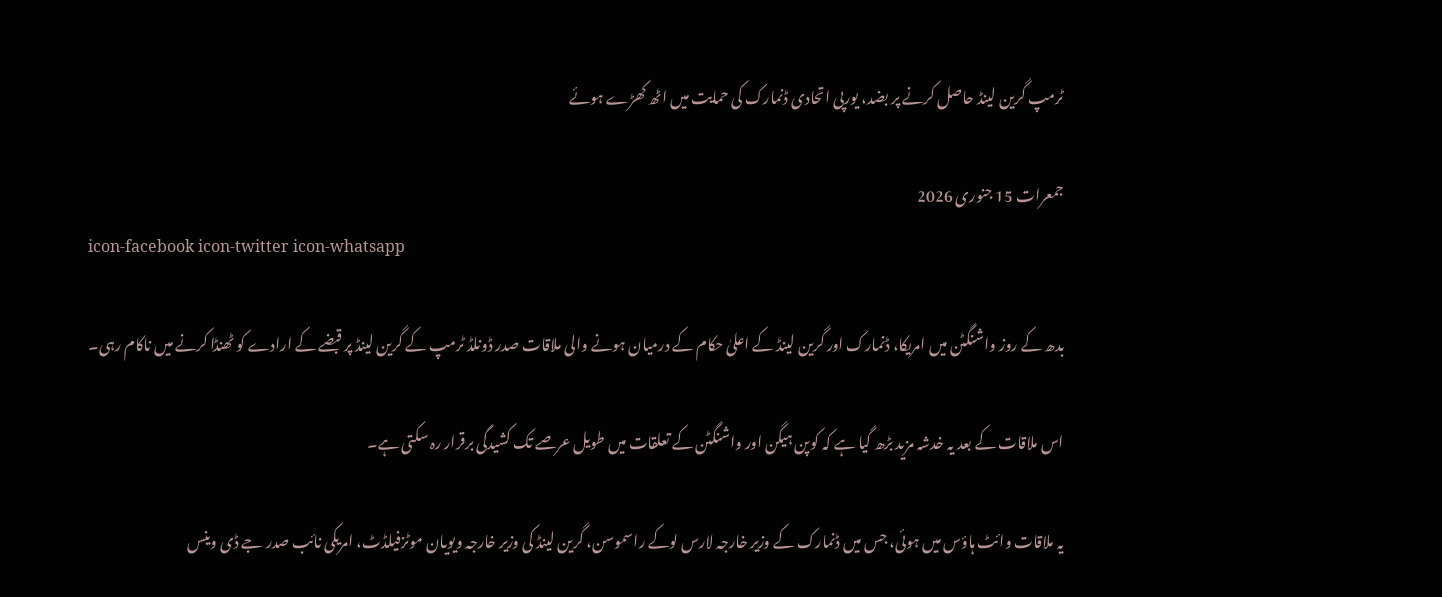ٹرمپ گرین لینڈ حاصل کرنے پر بضد، یورپی اتحادی ڈنمارک کی حمایت میں اٹھ کھڑے ہوئے

جمعرات 15 جنوری 2026
icon-facebook icon-twitter icon-whatsapp

بدھ کے روز واشنگٹن میں امریکا، ڈنمارک اور گرین لینڈ کے اعلیٰ حکام کے درمیان ہونے والی ملاقات صدر ڈونلڈ ٹرمپ کے گرین لینڈ پر قبضے کے ارادے کو ٹھنڈا کرنے میں ناکام رہی۔

اس ملاقات کے بعد یہ خدشہ مزید بڑھ گیا ہے کہ کوپن ہیگن اور واشنگٹن کے تعلقات میں طویل عرصے تک کشیدگی برقرار رہ سکتی ہے۔

یہ ملاقات وائٹ ہاؤس میں ہوئی، جس میں ڈنمارک کے وزیر خارجہ لارس لوکے راسموسن، گرین لینڈ کی وزیر خارجہ ویویان موٹزفیلڈٹ، امریکی نائب صدر جے ڈی وینس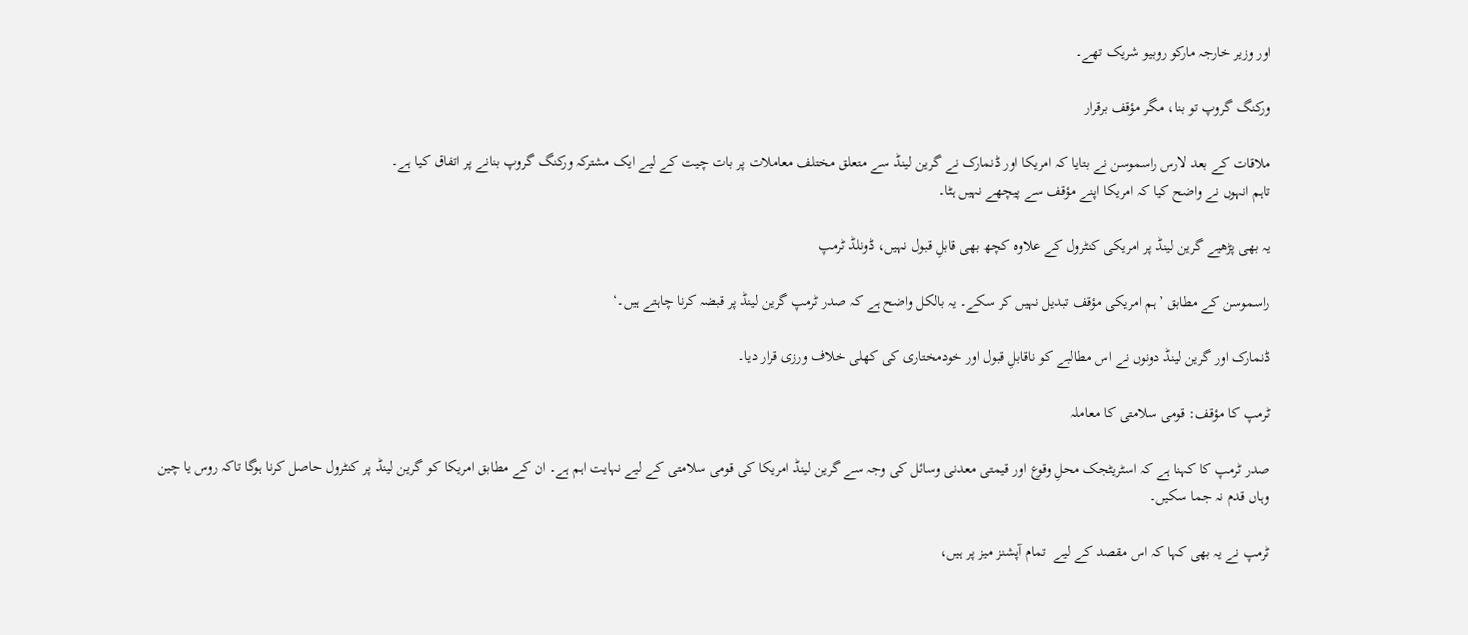اور وزیر خارجہ مارکو روبیو شریک تھے۔

ورکنگ گروپ تو بنا، مگر مؤقف برقرار

ملاقات کے بعد لارس راسموسن نے بتایا کہ امریکا اور ڈنمارک نے گرین لینڈ سے متعلق مختلف معاملات پر بات چیت کے لیے ایک مشترکہ ورکنگ گروپ بنانے پر اتفاق کیا ہے۔
تاہم انہوں نے واضح کیا کہ امریکا اپنے مؤقف سے پیچھے نہیں ہٹا۔

یہ بھی پڑھیے گرین لینڈ پر امریکی کنٹرول کے علاوہ کچھ بھی قابلِ قبول نہیں، ڈونلڈ ٹرمپ

راسموسن کے مطابق ’ہم امریکی مؤقف تبدیل نہیں کر سکے۔ یہ بالکل واضح ہے کہ صدر ٹرمپ گرین لینڈ پر قبضہ کرنا چاہتے ہیں۔‘

ڈنمارک اور گرین لینڈ دونوں نے اس مطالبے کو ناقابلِ قبول اور خودمختاری کی کھلی خلاف ورزی قرار دیا۔

ٹرمپ کا مؤقف: قومی سلامتی کا معاملہ

صدر ٹرمپ کا کہنا ہے کہ اسٹریٹجک محلِ وقوع اور قیمتی معدنی وسائل کی وجہ سے گرین لینڈ امریکا کی قومی سلامتی کے لیے نہایت اہم ہے۔ ان کے مطابق امریکا کو گرین لینڈ پر کنٹرول حاصل کرنا ہوگا تاکہ روس یا چین وہاں قدم نہ جما سکیں۔

ٹرمپ نے یہ بھی کہا کہ اس مقصد کے لیے  تمام آپشنز میز پر ہیں،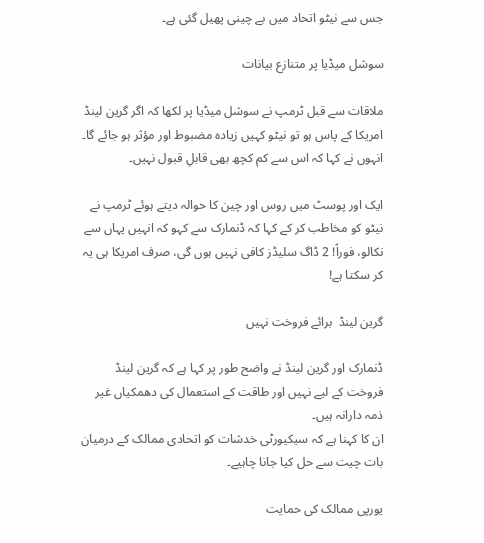جس سے نیٹو اتحاد میں بے چینی پھیل گئی ہے۔

سوشل میڈیا پر متنازع بیانات

ملاقات سے قبل ٹرمپ نے سوشل میڈیا پر لکھا کہ اگر گرین لینڈ امریکا کے پاس ہو تو نیٹو کہیں زیادہ مضبوط اور مؤثر ہو جائے گا۔ انہوں نے کہا کہ اس سے کم کچھ بھی قابلِ قبول نہیں۔

ایک اور پوسٹ میں روس اور چین کا حوالہ دیتے ہوئے ٹرمپ نے نیٹو کو مخاطب کر کے کہا کہ ڈنمارک سے کہو کہ انہیں یہاں سے نکالو، فوراً! 2 ڈاگ سلیڈز کافی نہیں ہوں گی، صرف امریکا ہی یہ کر سکتا ہے!

گرین لینڈ  برائے فروخت نہیں

ڈنمارک اور گرین لینڈ نے واضح طور پر کہا ہے کہ گرین لینڈ فروخت کے لیے نہیں اور طاقت کے استعمال کی دھمکیاں غیر ذمہ دارانہ ہیں۔
ان کا کہنا ہے کہ سیکیورٹی خدشات کو اتحادی ممالک کے درمیان بات چیت سے حل کیا جانا چاہیے۔

یورپی ممالک کی حمایت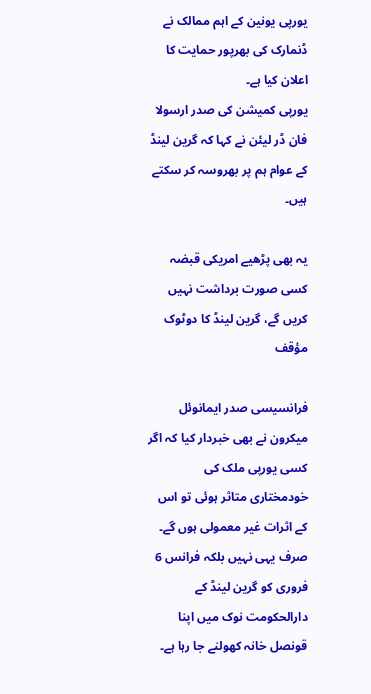یورپی یونین کے اہم ممالک نے ڈنمارک کی بھرپور حمایت کا اعلان کیا ہے۔
یورپی کمیشن کی صدر ارسولا فان ڈر لیئن نے کہا کہ گرین لینڈ کے عوام ہم پر بھروسہ کر سکتے ہیں۔

یہ بھی پڑھیے امریکی قبضہ کسی صورت برداشت نہیں کریں گے، گرین لینڈ کا دوٹوک مؤقف

فرانسیسی صدر ایمانوئل میکرون نے بھی خبردار کیا کہ اگر کسی یورپی ملک کی خودمختاری متاثر ہوئی تو اس کے اثرات غیر معمولی ہوں گے۔
صرف یہی نہیں بلکہ فرانس 6 فروری کو گرین لینڈ کے دارالحکومت نوک میں اپنا قونصل خانہ کھولنے جا رہا ہے۔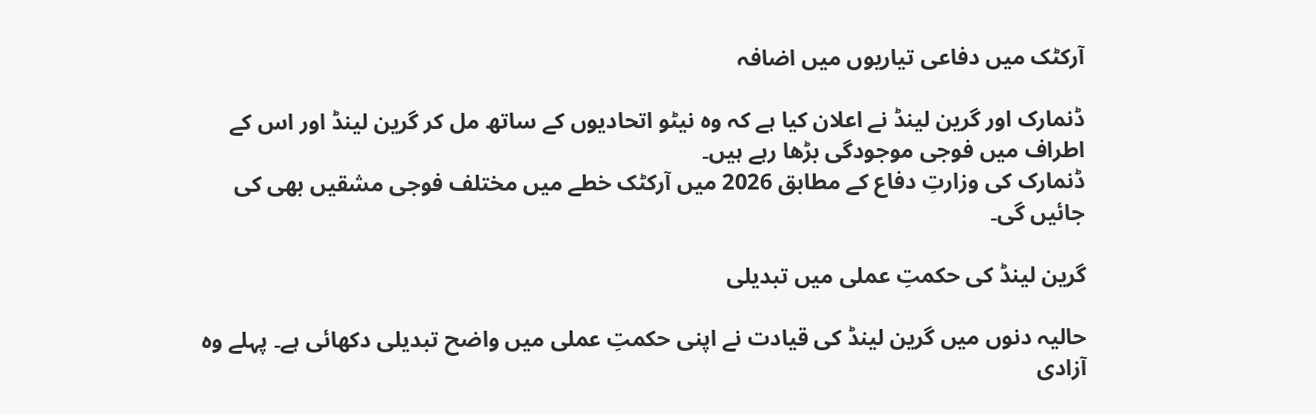آرکٹک میں دفاعی تیاریوں میں اضافہ

ڈنمارک اور گرین لینڈ نے اعلان کیا ہے کہ وہ نیٹو اتحادیوں کے ساتھ مل کر گرین لینڈ اور اس کے اطراف میں فوجی موجودگی بڑھا رہے ہیں۔
ڈنمارک کی وزارتِ دفاع کے مطابق 2026 میں آرکٹک خطے میں مختلف فوجی مشقیں بھی کی جائیں گی۔

گرین لینڈ کی حکمتِ عملی میں تبدیلی

حالیہ دنوں میں گرین لینڈ کی قیادت نے اپنی حکمتِ عملی میں واضح تبدیلی دکھائی ہے۔ پہلے وہ آزادی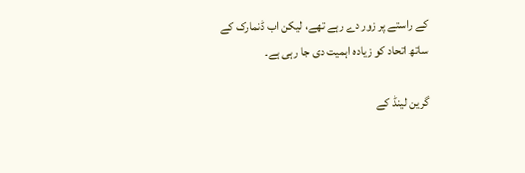کے راستے پر زور دے رہے تھے، لیکن اب ڈنمارک کے ساتھ اتحاد کو زیادہ اہمیت دی جا رہی ہے۔

گرین لینڈ کے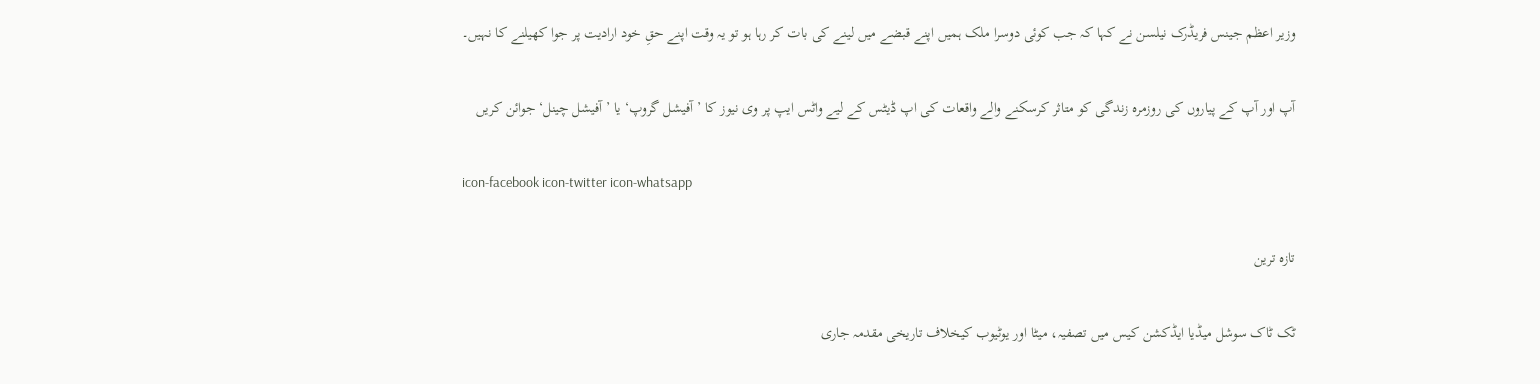وزیر اعظم جینس فریڈرک نیلسن نے کہا کہ جب کوئی دوسرا ملک ہمیں اپنے قبضے میں لینے کی بات کر رہا ہو تو یہ وقت اپنے حقِ خود ارادیت پر جوا کھیلنے کا نہیں۔

آپ اور آپ کے پیاروں کی روزمرہ زندگی کو متاثر کرسکنے والے واقعات کی اپ ڈیٹس کے لیے واٹس ایپ پر وی نیوز کا ’آفیشل گروپ‘ یا ’آفیشل چینل‘ جوائن کریں

icon-facebook icon-twitter icon-whatsapp

تازہ ترین

ٹک ٹاک سوشل میڈیا ایڈکشن کیس میں تصفیہ، میٹا اور یوٹیوب کیخلاف تاریخی مقدمہ جاری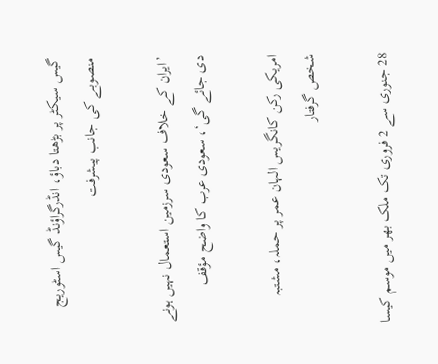گیس سیکٹر پر بڑھتا دباؤ، انڈرگراؤنڈ گیس اسٹوریج منصوبے کی جانب پیشرفت

’ایران کے خلاف سعودی سرزمین استعمال نہیں ہونے دی جائے گی‘، سعودی عرب کا واضح مؤقف

امریکی رکن کانگریس الہان عمر پر حملہ، مشتبہ شخص گرفتار

28 جنوری سے 2 فروری تک ملک بھر میں موسم کیسا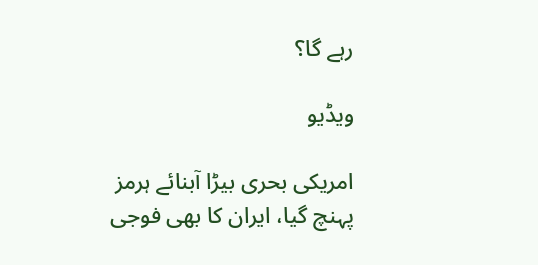رہے گا؟

ویڈیو

امریکی بحری بیڑا آبنائے ہرمز پہنچ گیا، ایران کا بھی فوجی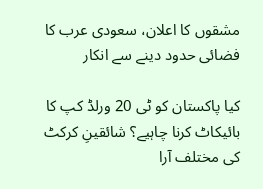مشقوں کا اعلان، سعودی عرب کا فضائی حدود دینے سے انکار

کیا پاکستان کو ٹی 20 ورلڈ کپ کا بائیکاٹ کرنا چاہیے؟ شائقینِ کرکٹ کی مختلف آرا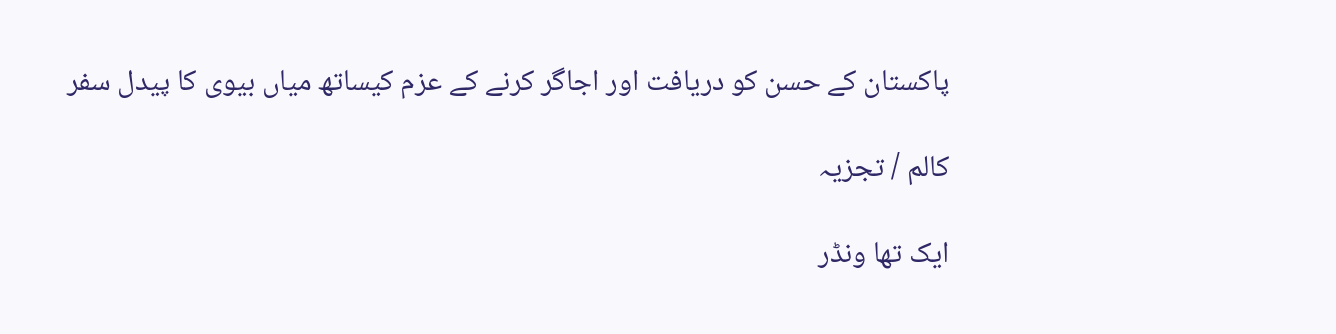پاکستان کے حسن کو دریافت اور اجاگر کرنے کے عزم کیساتھ میاں بیوی کا پیدل سفر

کالم / تجزیہ

ایک تھا ونڈر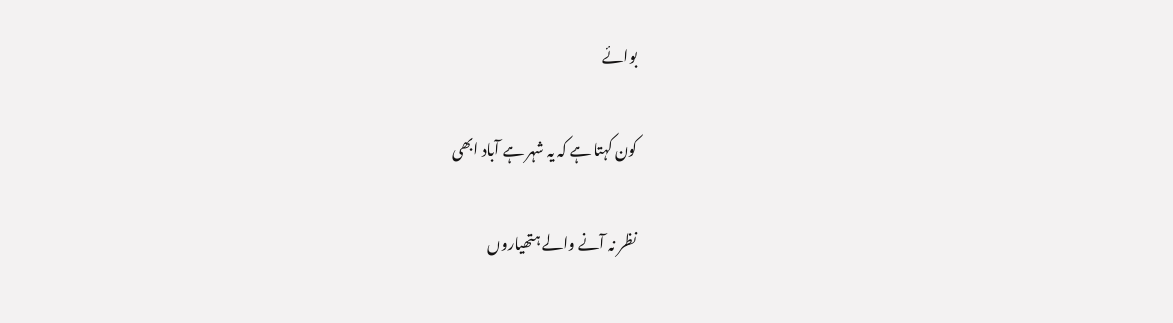بوائے

کون کہتا ہے کہ یہ شہر ہے آباد ابھی

نظر نہ آنے والے ہتھیاروں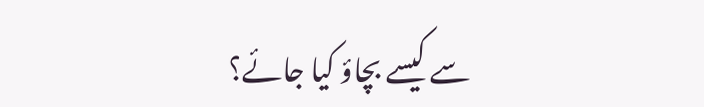سے کیسے بچاؤ کیا جائے؟